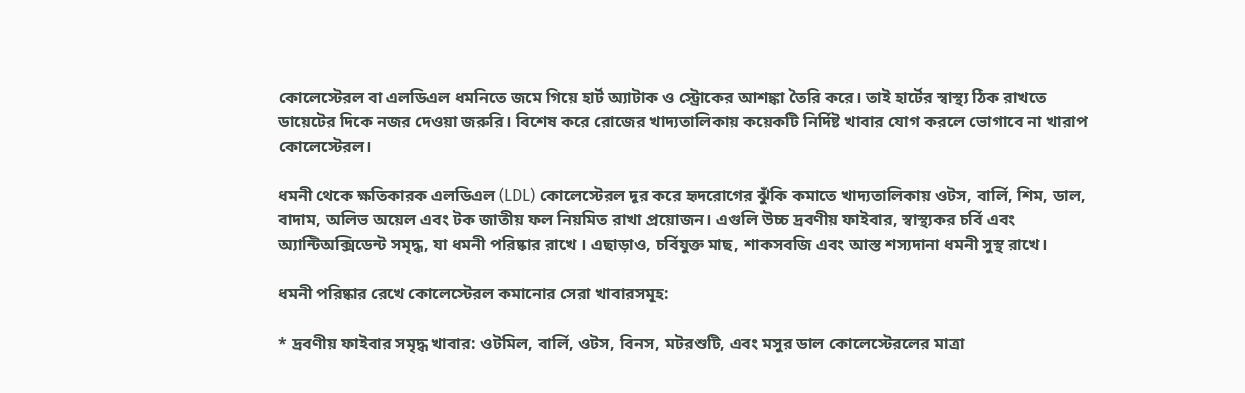কোলেস্টেরল বা এলডিএল ধমনিতে জমে গিয়ে হার্ট অ্যাটাক ও স্ট্রোকের আশঙ্কা তৈরি করে। তাই হার্টের স্বাস্থ্য ঠিক রাখতে ডায়েটের দিকে নজর দেওয়া জরুরি। বিশেষ করে রোজের খাদ্যতালিকায় কয়েকটি নির্দিষ্ট খাবার যোগ করলে ভোগাবে না খারাপ কোলেস্টেরল।

ধমনী থেকে ক্ষতিকারক এলডিএল (LDL) কোলেস্টেরল দূর করে হৃদরোগের ঝুঁকি কমাতে খাদ্যতালিকায় ওটস, বার্লি, শিম, ডাল, বাদাম, অলিভ অয়েল এবং টক জাতীয় ফল নিয়মিত রাখা প্রয়োজন। এগুলি উচ্চ দ্রবণীয় ফাইবার, স্বাস্থ্যকর চর্বি এবং অ্যান্টিঅক্সিডেন্ট সমৃদ্ধ, যা ধমনী পরিষ্কার রাখে । এছাড়াও, চর্বিযুক্ত মাছ, শাকসবজি এবং আস্ত শস্যদানা ধমনী সুস্থ রাখে।

ধমনী পরিষ্কার রেখে কোলেস্টেরল কমানোর সেরা খাবারসমূহ:

* দ্রবণীয় ফাইবার সমৃদ্ধ খাবার: ওটমিল, বার্লি, ওটস, বিনস, মটরশুটি, এবং মসুর ডাল কোলেস্টেরলের মাত্রা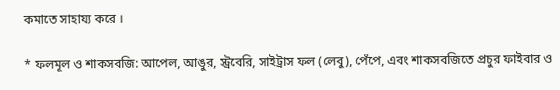কমাতে সাহায্য করে ।

* ফলমূল ও শাকসবজি: আপেল, আঙুর, স্ট্রবেরি, সাইট্রাস ফল (লেবু), পেঁপে, এবং শাকসবজিতে প্রচুর ফাইবার ও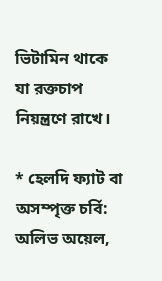ভিটামিন থাকে যা রক্তচাপ নিয়ন্ত্রণে রাখে।

* হেলদি ফ্যাট বা অসম্পৃক্ত চর্বি: অলিভ অয়েল,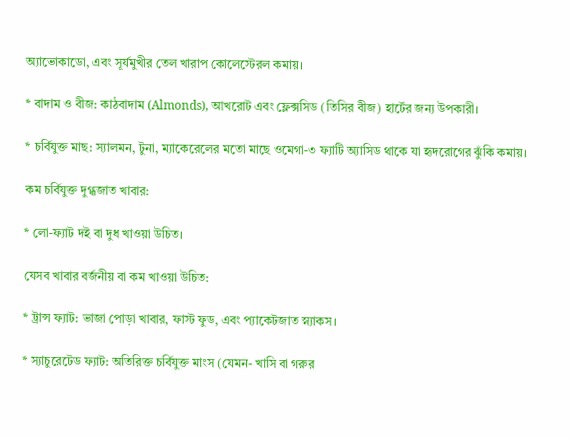অ্যাভোকাডো, এবং সূর্যমুখীর তেল খারাপ কোলেস্টেরল কমায়।

* বাদাম ও বীজ: কাঠবাদাম (Almonds), আখরোট এবং ফ্লেক্সসিড (তিসির বীজ) হার্টের জন্য উপকারী।

* চর্বিযুক্ত মাছ: স্যালমন, টুনা, ম্যাকেরেলের মতো মাছে ওমেগা-৩ ফ্যাটি অ্যাসিড থাকে যা হৃদরোগের ঝুঁকি কমায়।

কম চর্বিযুক্ত দুগ্ধজাত খাবার:

* লো-ফ্যাট দই বা দুধ খাওয়া উচিত।

যেসব খাবার বর্জনীয় বা কম খাওয়া উচিত:

* ট্রান্স ফ্যাট: ভাজা পোড়া খাবার, ফাস্ট ফুড, এবং প্যাকেটজাত স্ন্যাকস।

* স্যাচুরেটেড ফ্যাট: অতিরিক্ত চর্বিযুক্ত মাংস (যেমন- খাসি বা গরুর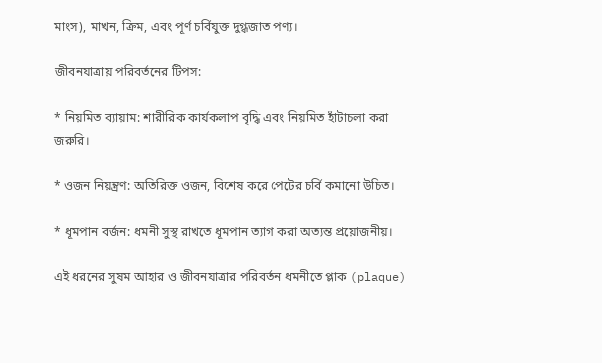মাংস), মাখন, ক্রিম, এবং পূর্ণ চর্বিযুক্ত দুগ্ধজাত পণ্য।

জীবনযাত্রায় পরিবর্তনের টিপস:

* নিয়মিত ব্যায়াম: শারীরিক কার্যকলাপ বৃদ্ধি এবং নিয়মিত হাঁটাচলা করা জরুরি।

* ওজন নিয়ন্ত্রণ: অতিরিক্ত ওজন, বিশেষ করে পেটের চর্বি কমানো উচিত।

* ধূমপান বর্জন: ধমনী সুস্থ রাখতে ধূমপান ত্যাগ করা অত্যন্ত প্রয়োজনীয়।

এই ধরনের সুষম আহার ও জীবনযাত্রার পরিবর্তন ধমনীতে প্লাক (plaque)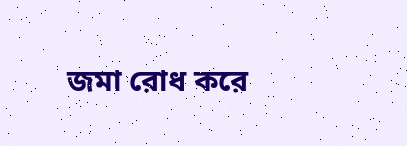জমা রোধ করে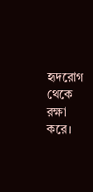হৃদরোগ থেকে রক্ষা করে।